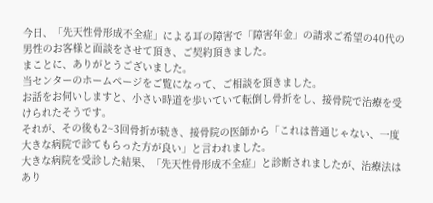今日、「先天性骨形成不全症」による耳の障害で「障害年金」の請求ご希望の40代の男性のお客様と面談をさせて頂き、ご契約頂きました。
まことに、ありがとうございました。
当センターのホームページをご覧になって、ご相談を頂きました。
お話をお伺いしますと、小さい時道を歩いていて転倒し骨折をし、接骨院で治療を受けられたそうです。
それが、その後も2~3回骨折が続き、接骨院の医師から「これは普通じゃない、一度大きな病院で診てもらった方が良い」と言われました。
大きな病院を受診した結果、「先天性骨形成不全症」と診断されましたが、治療法はあり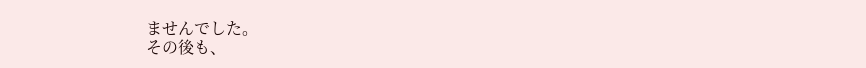ませんでした。
その後も、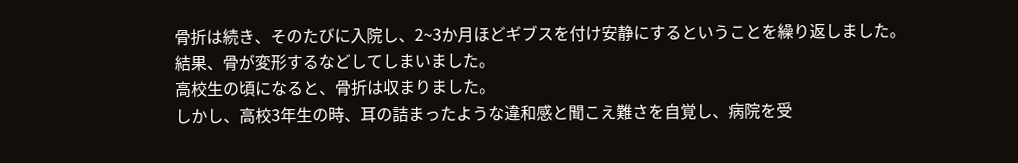骨折は続き、そのたびに入院し、2~3か月ほどギブスを付け安静にするということを繰り返しました。
結果、骨が変形するなどしてしまいました。
高校生の頃になると、骨折は収まりました。
しかし、高校3年生の時、耳の詰まったような違和感と聞こえ難さを自覚し、病院を受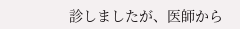診しましたが、医師から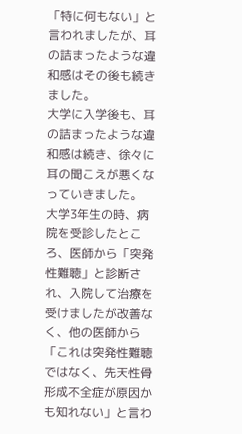「特に何もない」と言われましたが、耳の詰まったような違和感はその後も続きました。
大学に入学後も、耳の詰まったような違和感は続き、徐々に耳の聞こえが悪くなっていきました。
大学3年生の時、病院を受診したところ、医師から「突発性難聴」と診断され、入院して治療を受けましたが改善なく、他の医師から「これは突発性難聴ではなく、先天性骨形成不全症が原因かも知れない」と言わ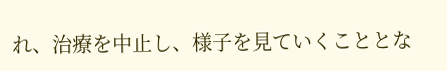れ、治療を中止し、様子を見ていくこととな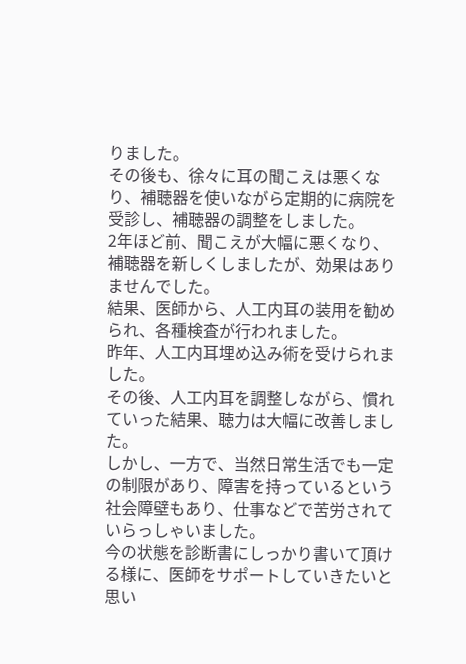りました。
その後も、徐々に耳の聞こえは悪くなり、補聴器を使いながら定期的に病院を受診し、補聴器の調整をしました。
2年ほど前、聞こえが大幅に悪くなり、補聴器を新しくしましたが、効果はありませんでした。
結果、医師から、人工内耳の装用を勧められ、各種検査が行われました。
昨年、人工内耳埋め込み術を受けられました。
その後、人工内耳を調整しながら、慣れていった結果、聴力は大幅に改善しました。
しかし、一方で、当然日常生活でも一定の制限があり、障害を持っているという社会障壁もあり、仕事などで苦労されていらっしゃいました。
今の状態を診断書にしっかり書いて頂ける様に、医師をサポートしていきたいと思い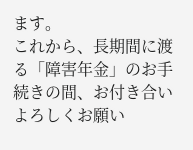ます。
これから、長期間に渡る「障害年金」のお手続きの間、お付き合いよろしくお願い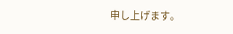申し上げます。